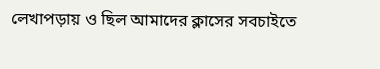লেখাপড়ায় ও ছিল আমাদের ক্লাসের সবচাইতে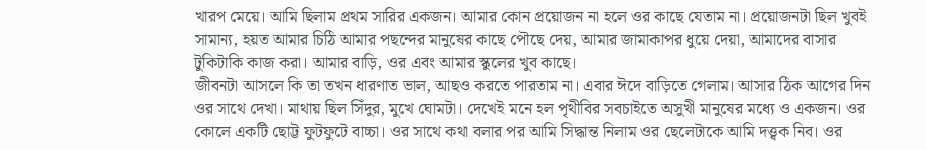খারপ মেয়ে। আমি ছিলাম প্রথম সারির একজন। আমার কোন প্রয়োজন না হলে ওর কাছে যেতাম না। প্রয়োজনটা ছিল খুবই সামান্য, হয়ত আমার চিঠি আমার পছন্দের মানুষের কাছে পৌছে দেয়, আমার জামাকাপর ধুয়ে দেয়া, আমাদের বাসার টুকিটাকি কাজ করা। আমার বাড়ি, ওর এবং আমার স্কুলের খুব কাছে।
জীবনটা আসলে কি তা তখন ধারণাত ভাল, আছও করতে পারতাম না। এবার ঈদে বাড়িতে গেলাম। আসার ঠিক আগের দিন ওর সাথে দেখা। মাথায় ছিল সিঁদুর, মুখে ঘোমটা। দেখেই মনে হল পৃথীবির সবচাইতে অসুখী মানুষের মধ্যে ও একজন। ওর কোলে একটি ছোট্ট ফুটফুটে বাচ্চা। ওর সাথে কথা বলার পর আমি সিদ্ধান্ত নিলাম ওর ছেলেটাকে আমি দত্ত্বক নিব। ওর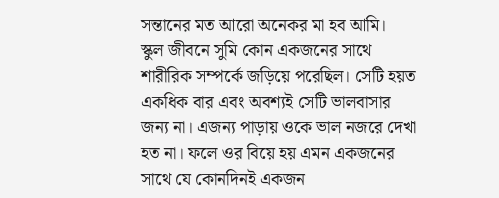সন্তানের মত আরো অনেকর মা হব আমি।
স্কুল জীবনে সুমি কোন একজনের সাথে শারীরিক সম্পর্কে জড়িয়ে পরেছিল। সেটি হয়ত একধিক বার এবং অবশ্যই সেটি ভালবাসার জন্য না। এজন্য পাড়ায় ওকে ভাল নজরে দেখা হত না। ফলে ওর বিয়ে হয় এমন একজনের সাথে যে কোনদিনই একজন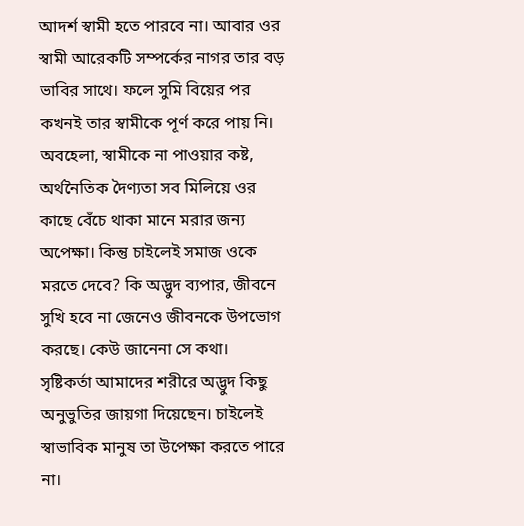আদর্শ স্বামী হতে পারবে না। আবার ওর স্বামী আরেকটি সম্পর্কের নাগর তার বড় ভাবির সাথে। ফলে সুমি বিয়ের পর কখনই তার স্বামীকে পূর্ণ করে পায় নি। অবহেলা, স্বামীকে না পাওয়ার কষ্ট, অর্থনৈতিক দৈণ্যতা সব মিলিয়ে ওর কাছে বেঁচে থাকা মানে মরার জন্য অপেক্ষা। কিন্তু চাইলেই সমাজ ওকে মরতে দেবে? কি অদ্ভুদ ব্যপার, জীবনে সুখি হবে না জেনেও জীবনকে উপভোগ করছে। কেউ জানেনা সে কথা।
সৃষ্টিকর্তা আমাদের শরীরে অদ্ভুদ কিছু অনুভুতির জায়গা দিয়েছেন। চাইলেই স্বাভাবিক মানুষ তা উপেক্ষা করতে পারে না।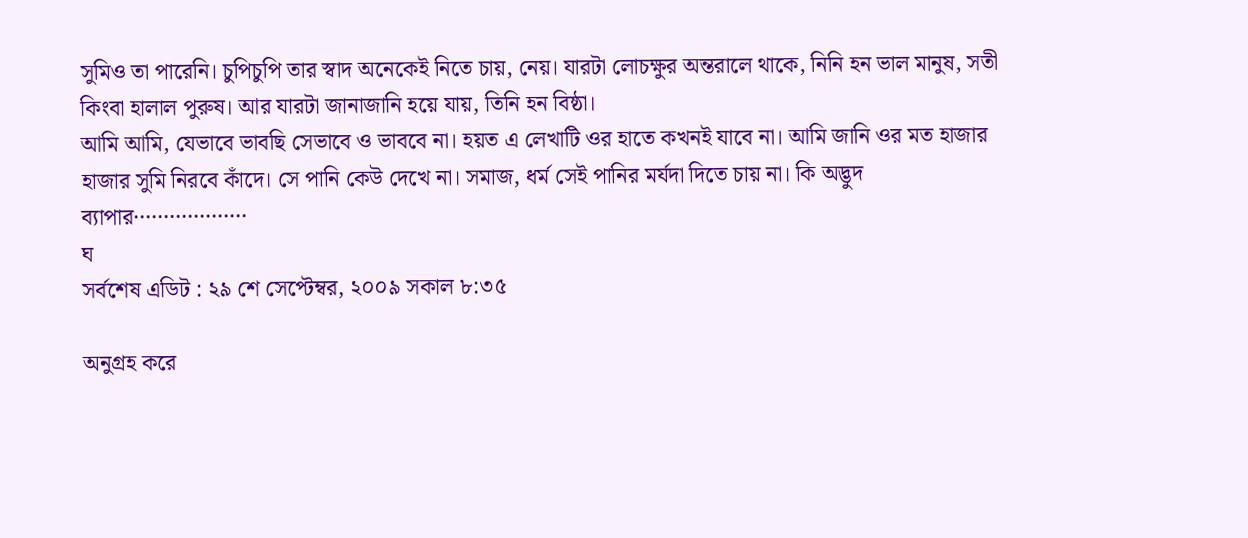সুমিও তা পারেনি। চুপিচুপি তার স্বাদ অনেকেই নিতে চায়, নেয়। যারটা লোচক্ষুর অন্তরালে থাকে, নিনি হন ভাল মানুষ, সতী কিংবা হালাল পুরুষ। আর যারটা জানাজানি হয়ে যায়, তিনি হন বিষ্ঠা।
আমি আমি, যেভাবে ভাবছি সেভাবে ও ভাববে না। হয়ত এ লেখাটি ওর হাতে কখনই যাবে না। আমি জানি ওর মত হাজার হাজার সুমি নিরবে কাঁদে। সে পানি কেউ দেখে না। সমাজ, ধর্ম সেই পানির মর্যদা দিতে চায় না। কি অদ্ভুদ ব্যাপার···················
ঘ
সর্বশেষ এডিট : ২৯ শে সেপ্টেম্বর, ২০০৯ সকাল ৮:৩৫

অনুগ্রহ করে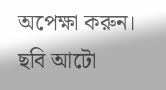অপেক্ষা করুন। ছবি আটো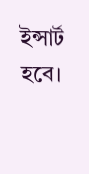ইন্সার্ট হবে।